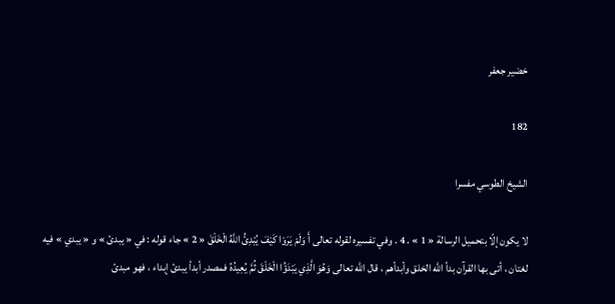خضير جعفر

182

الشيخ الطوسي مفسرا

لا يكون إلّا بتحميل الرسالة « 1 » . 4 . وفي تفسيره لقوله تعالى أَ وَلَمْ يَرَوْا كَيْفَ يُبْدِئُ اللَّهُ الْخَلْقَ « 2 » جاء قوله : في « يبدئ » و « يبدي » فيه لغتان ، أتى بها القرآن بدأ اللّه الخلق وأبدأهم ، قال اللّه تعالى وَهُوَ الَّذِي يَبْدَؤُا الْخَلْقَ ثُمَّ يُعِيدُهُ فمصدر أبدأ يبدئ إبداء ، فهو مبدئ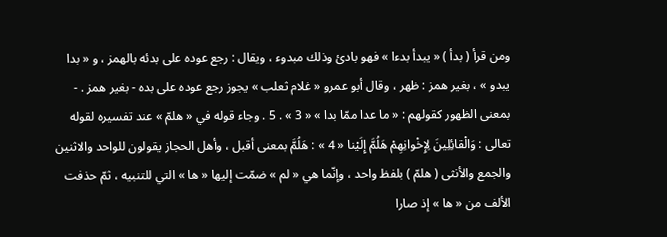ومن قرأ ( بدأ ) « يبدأ بدءا » فهو بادئ وذلك مبدوء ، ويقال : رجع عوده على بدئه بالهمز ، و « بدا يبدو » ، بغير همز : ظهر ، وقال أبو عمرو « غلام ثعلب » يجوز رجع عوده على بده - بغير همز . - بمعنى الظهور كقولهم : « ما عدا ممّا بدا » « 3 » . 5 . وجاء قوله في « هلمّ » عند تفسيره لقوله تعالى : وَالْقائِلِينَ لِإِخْوانِهِمْ هَلُمَّ إِلَيْنا « 4 » : هَلُمَّ بمعنى أقبل ، وأهل الحجاز يقولون للواحد والاثنين والجمع والأنثى ( هلمّ ) بلفظ واحد ، وإنّما هي « لم » ضمّت إليها « ها » التي للتنبيه ، ثمّ حذفت الألف من « ها » إذ صارا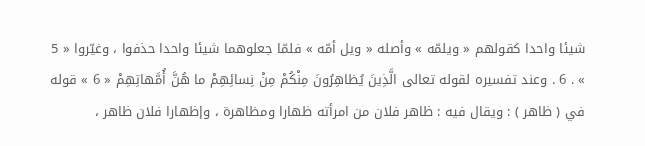شيئا واحدا كقولهم « ويلمّه » وأصله « ويل أمّه » فلمّا جعلوهما شيئا واحدا حذفوا ، وغيّروا « 5 » . 6 . وعند تفسيره لقوله تعالى الَّذِينَ يُظاهِرُونَ مِنْكُمْ مِنْ نِسائِهِمْ ما هُنَّ أُمَّهاتِهِمْ « 6 » قوله في ( ظاهر ) : ويقال فيه : ظاهر فلان من امرأته ظهارا ومظاهرة ، وإظهارا فلان ظاهر ،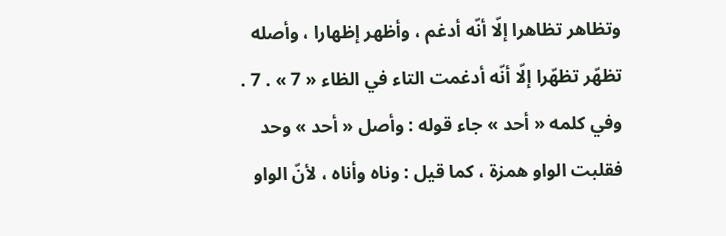وتظاهر تظاهرا إلّا أنّه أدغم ، وأظهر إظهارا ، وأصله تظهّر تظهّرا إلّا أنّه أدغمت التاء في الظاء « 7 » . 7 . وفي كلمه « أحد » جاء قوله : وأصل « أحد » وحد فقلبت الواو همزة ، كما قيل : وناه وأناه ، لأنّ الواو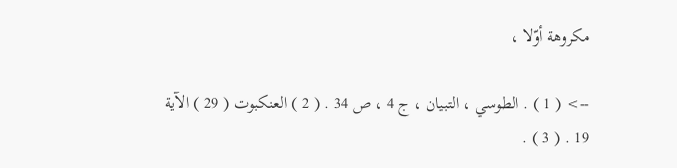مكروهة أوّلا ،

--> ( 1 ) . الطوسي ، التبيان ، ج 4 ، ص 34 . ( 2 ) العنكبوت ( 29 ) الآية 19 . ( 3 ) .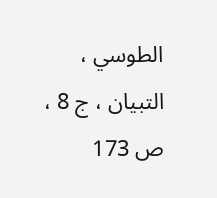الطوسي ، التبيان ، ج 8 ، ص 173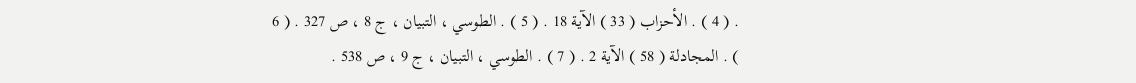. ( 4 ) . الأحزاب ( 33 ) الآية 18 . ( 5 ) . الطوسي ، التبيان ، ج 8 ، ص 327 . ( 6 ) . المجادلة ( 58 ) الآية 2 . ( 7 ) . الطوسي ، التبيان ، ج 9 ، ص 538 .